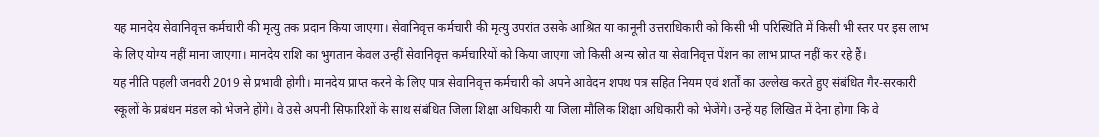यह मानदेय सेवानिवृत्त कर्मचारी की मृत्यु तक प्रदान किया जाएगा। सेवानिवृत्त कर्मचारी की मृत्यु उपरांत उसके आश्रित या कानूनी उत्तराधिकारी को किसी भी परिस्थिति में किसी भी स्तर पर इस लाभ के लिए योग्य नहीं माना जाएगा। मानदेय राशि का भुगतान केवल उन्हीं सेवानिवृत्त कर्मचारियों को किया जाएगा जो किसी अन्य स्रोत या सेवानिवृत्त पेंशन का लाभ प्राप्त नहीं कर रहे हैं।
यह नीति पहली जनवरी 2019 से प्रभावी होगी। मानदेय प्राप्त करने के लिए पात्र सेवानिवृत्त कर्मचारी को अपने आवेदन शपथ पत्र सहित नियम एवं शर्तों का उल्लेख करते हुए संबंधित गैर-सरकारी स्कूलों के प्रबंधन मंडल को भेजने होंगे। वे उसे अपनी सिफारिशों के साथ संबंधित जिला शिक्षा अधिकारी या जिला मौलिक शिक्षा अधिकारी को भेजेंगे। उन्हें यह लिखित में देना होगा कि वे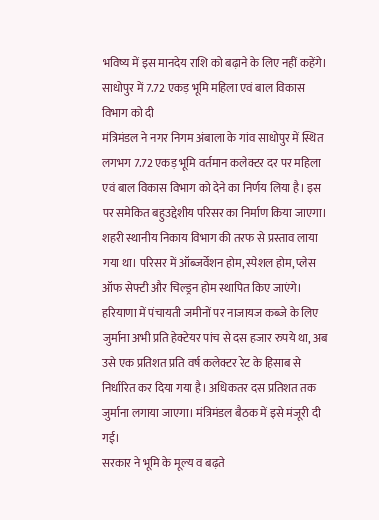भविष्य में इस मानदेय राशि को बढ़ाने के लिए नहीं कहेंगे।
साधोपुर में 7.72 एकड़ भूमि महिला एवं बाल विकास विभाग को दी
मंत्रिमंडल ने नगर निगम अंबाला के गांव साधोपुर में स्थित लगभग 7.72 एकड़ भूमि वर्तमान कलेक्टर दर पर महिला एवं बाल विकास विभाग को देने का निर्णय लिया है। इस पर समेकित बहुउद्देशीय परिसर का निर्माण किया जाएगा। शहरी स्थानीय निकाय विभाग की तरफ से प्रस्ताव लाया गया था। परिसर में ऑब्जर्वेशन होम, स्पेशल होम, प्लेस ऑफ सेफ्टी और चिल्ड्रन होम स्थापित किए जाएंगे।
हरियाणा में पंचायती जमीनों पर नाजायज कब्जे के लिए जुर्माना अभी प्रति हेक्टेयर पांच से दस हजार रुपये था, अब उसे एक प्रतिशत प्रति वर्ष कलेक्टर रेट के हिसाब से निर्धारित कर दिया गया है। अधिकतर दस प्रतिशत तक जुर्माना लगाया जाएगा। मंत्रिमंडल बैठक में इसे मंजूरी दी गई।
सरकार ने भूमि के मूल्य व बढ़ते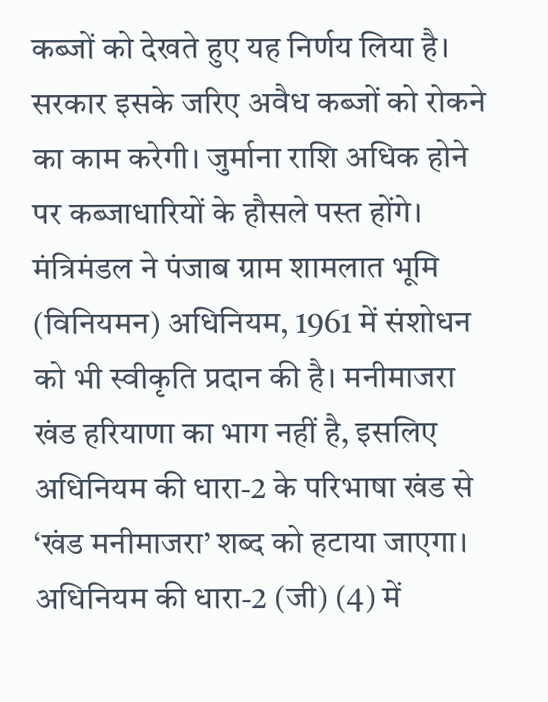कब्जों को देखते हुए यह निर्णय लिया है।
सरकार इसके जरिए अवैध कब्जों को रोकने का काम करेगी। जुर्माना राशि अधिक होने पर कब्जाधारियों के हौसले पस्त होंगे। मंत्रिमंडल ने पंजाब ग्राम शामलात भूमि (विनियमन) अधिनियम, 1961 में संशोधन को भी स्वीकृति प्रदान की है। मनीमाजरा खंड हरियाणा का भाग नहीं है, इसलिए अधिनियम की धारा-2 के परिभाषा खंड से ‘खंड मनीमाजरा’ शब्द को हटाया जाएगा।
अधिनियम की धारा-2 (जी) (4) में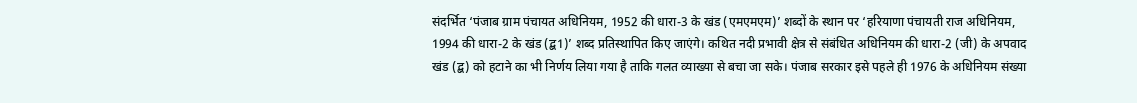संदर्भित ‘पंजाब ग्राम पंचायत अधिनियम, 1952 की धारा-3 के खंड (एमएमएम)’ शब्दों के स्थान पर ‘हरियाणा पंचायती राज अधिनियम, 1994 की धारा-2 के खंड (द्ब1)’ शब्द प्रतिस्थापित किए जाएंगे। कथित नदी प्रभावी क्षेत्र से संबंधित अधिनियम की धारा-2 (जी) के अपवाद खंड (द्ब) को हटाने का भी निर्णय लिया गया है ताकि गलत व्याख्या से बचा जा सके। पंजाब सरकार इसे पहले ही 1976 के अधिनियम संख्या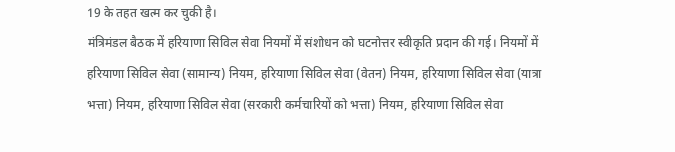19 के तहत खत्म कर चुकी है।
मंत्रिमंडल बैठक में हरियाणा सिविल सेवा नियमों में संशोधन को घटनोत्तर स्वीकृति प्रदान की गई। नियमों में हरियाणा सिविल सेवा (सामान्य) नियम, हरियाणा सिविल सेवा (वेतन) नियम, हरियाणा सिविल सेवा (यात्रा भत्ता) नियम, हरियाणा सिविल सेवा (सरकारी कर्मचारियों को भत्ता) नियम, हरियाणा सिविल सेवा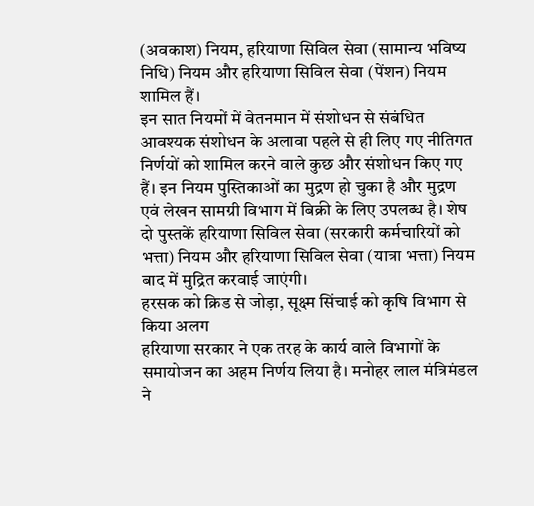(अवकाश) नियम, हरियाणा सिविल सेवा (सामान्य भविष्य निधि) नियम और हरियाणा सिविल सेवा (पेंशन) नियम शामिल हैं।
इन सात नियमों में वेतनमान में संशोधन से संबंधित आवश्यक संशोधन के अलावा पहले से ही लिए गए नीतिगत निर्णयों को शामिल करने वाले कुछ और संशोधन किए गए हैं। इन नियम पुस्तिकाओं का मुद्रण हो चुका है और मुद्रण एवं लेखन सामग्री विभाग में बिक्री के लिए उपलब्ध है। शेष दो पुस्तकें हरियाणा सिविल सेवा (सरकारी कर्मचारियों को भत्ता) नियम और हरियाणा सिविल सेवा (यात्रा भत्ता) नियम बाद में मुद्रित करवाई जाएंगी।
हरसक को क्रिड से जोड़ा, सूक्ष्म सिंचाई को कृषि विभाग से किया अलग
हरियाणा सरकार ने एक तरह के कार्य वाले विभागों के समायोजन का अहम निर्णय लिया है। मनोहर लाल मंत्रिमंडल ने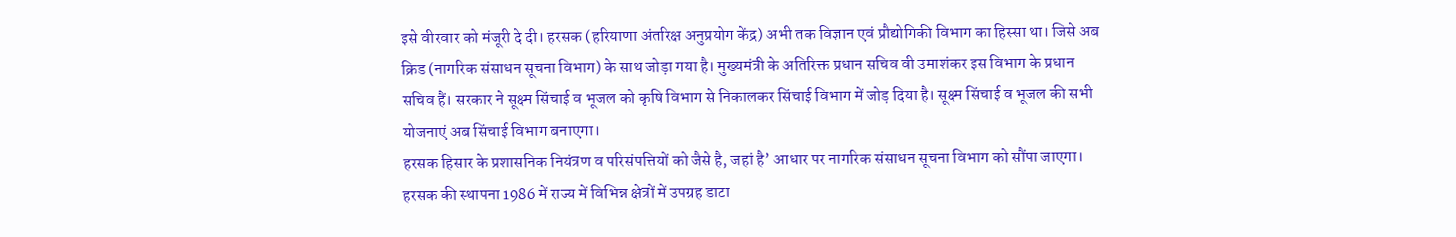इसे वीरवार को मंजूरी दे दी। हरसक (हरियाणा अंतरिक्ष अनुप्रयोग केंद्र) अभी तक विज्ञान एवं प्रौद्योगिकी विभाग का हिस्सा था। जिसे अब क्रिड (नागरिक संसाधन सूचना विभाग) के साथ जोड़ा गया है। मुख्यमंत्री के अतिरिक्त प्रधान सचिव वी उमाशंकर इस विभाग के प्रधान सचिव हैं। सरकार ने सूक्ष्म सिंचाई व भूजल को कृषि विभाग से निकालकर सिंचाई विभाग में जोड़ दिया है। सूक्ष्म सिंचाई व भूजल की सभी योजनाएं अब सिंचाई विभाग बनाएगा।
हरसक हिसार के प्रशासनिक नियंत्रण व परिसंपत्तियों को जैसे है, जहां है’ आधार पर नागरिक संसाधन सूचना विभाग को सौंपा जाएगा। हरसक की स्थापना 1986 में राज्य में विभिन्न क्षेत्रों में उपग्रह डाटा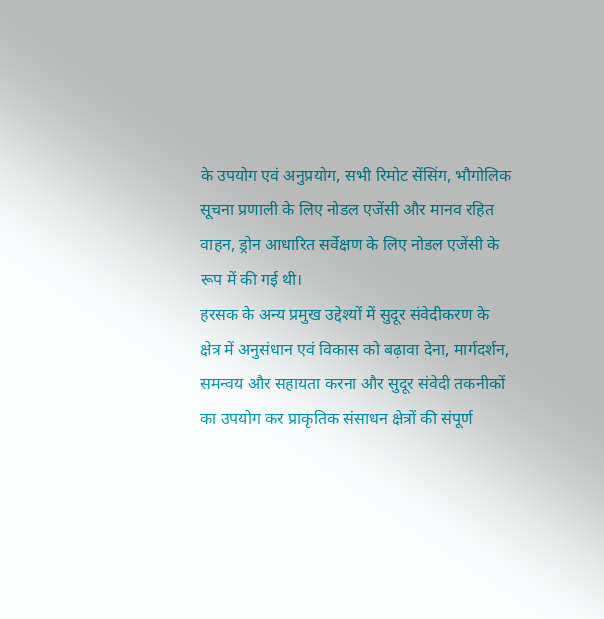के उपयोग एवं अनुप्रयोग, सभी रिमोट सेंसिंग, भौगोलिक सूचना प्रणाली के लिए नोडल एजेंसी और मानव रहित वाहन, ड्रोन आधारित सर्वेक्षण के लिए नोडल एजेंसी के रूप में की गई थी।
हरसक के अन्य प्रमुख उद्देश्यों में सुदूर संवेदीकरण के क्षेत्र में अनुसंधान एवं विकास को बढ़ावा देना, मार्गदर्शन, समन्वय और सहायता करना और सुदूर संवेदी तकनीकों का उपयोग कर प्राकृतिक संसाधन क्षेत्रों की संपूर्ण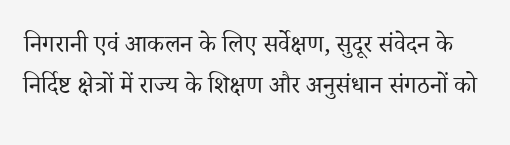निगरानी एवं आकलन के लिए सर्वेक्षण, सुदूर संवेदन के निर्दिष्ट क्षेत्रों में राज्य के शिक्षण और अनुसंधान संगठनों को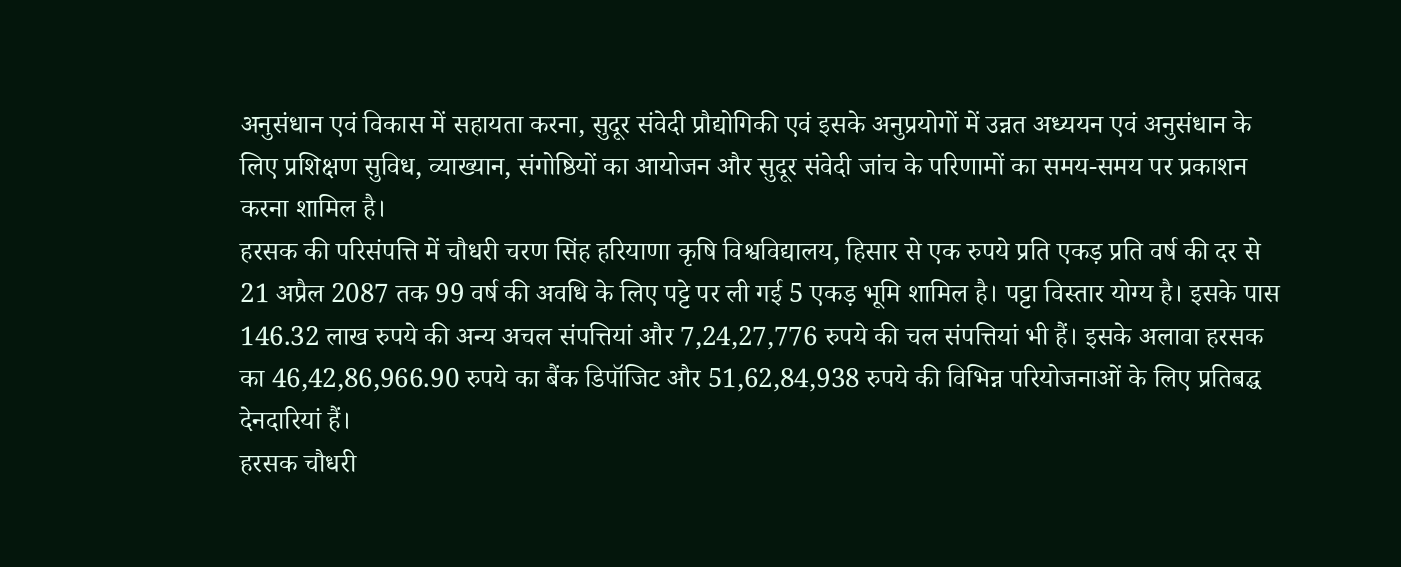अनुसंधान एवं विकास में सहायता करना, सुदूर संवेदी प्रौद्योगिकी एवं इसके अनुप्रयोगों में उन्नत अध्ययन एवं अनुसंधान के लिए प्रशिक्षण सुविध, व्याख्यान, संगोष्ठियों का आयोजन और सुदूर संवेदी जांच के परिणामों का समय-समय पर प्रकाशन करना शामिल है।
हरसक की परिसंपत्ति में चौधरी चरण सिंह हरियाणा कृषि विश्वविद्यालय, हिसार से एक रुपये प्रति एकड़ प्रति वर्ष की दर से 21 अप्रैल 2087 तक 99 वर्ष की अवधि के लिए पट्टे पर ली गई 5 एकड़ भूमि शामिल है। पट्टा विस्तार योग्य है। इसके पास 146.32 लाख रुपये की अन्य अचल संपत्तियां और 7,24,27,776 रुपये की चल संपत्तियां भी हैं। इसके अलावा हरसक का 46,42,86,966.90 रुपये का बैंक डिपॉजिट और 51,62,84,938 रुपये की विभिन्न परियोजनाओं के लिए प्रतिबद्घ देनदारियां हैं।
हरसक चौधरी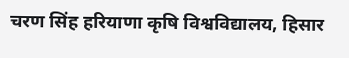चरण सिंह हरियाणा कृषि विश्वविद्यालय, हिसार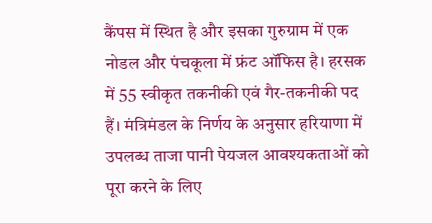कैंपस में स्थित है और इसका गुरुग्राम में एक नोडल और पंचकूला में फ्रंट ऑफिस है। हरसक में 55 स्वीकृत तकनीकी एवं गैर-तकनीकी पद हैं। मंत्रिमंडल के निर्णय के अनुसार हरियाणा में उपलब्ध ताजा पानी पेयजल आवश्यकताओं को पूरा करने के लिए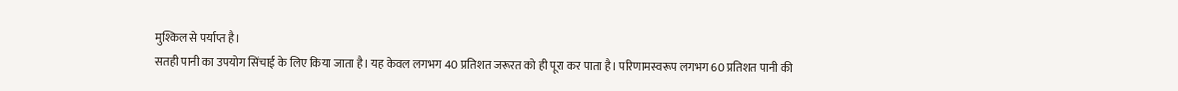मुश्किल से पर्याप्त है।
सतही पानी का उपयोग सिंचाई के लिए किया जाता है। यह केवल लगभग 40 प्रतिशत जरूरत को ही पूरा कर पाता है। परिणामस्वरूप लगभग 60 प्रतिशत पानी की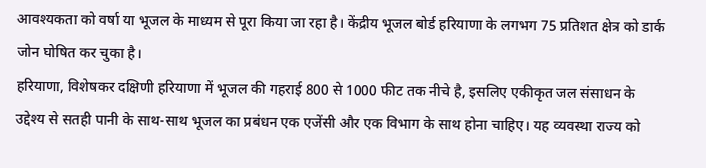आवश्यकता को वर्षा या भूजल के माध्यम से पूरा किया जा रहा है। केंद्रीय भूजल बोर्ड हरियाणा के लगभग 75 प्रतिशत क्षेत्र को डार्क जोन घोषित कर चुका है।
हरियाणा, विशेषकर दक्षिणी हरियाणा में भूजल की गहराई 800 से 1000 फीट तक नीचे है, इसलिए एकीकृत जल संसाधन के उद्देश्य से सतही पानी के साथ-साथ भूजल का प्रबंधन एक एजेंसी और एक विभाग के साथ होना चाहिए। यह व्यवस्था राज्य को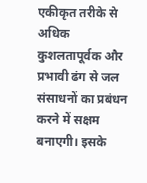एकीकृत तरीके से अधिक कुशलतापूर्वक और प्रभावी ढंग से जल संसाधनों का प्रबंधन करने में सक्षम बनाएगी। इसके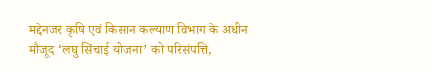मद्देनजर कृषि एवं किसान कल्याण विभाग के अधीन मौजूद ‘लघु सिंचाई योजना’ को परिसंपत्ति,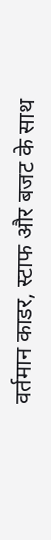वर्तमान काडर, स्टाफ और बजट के साथ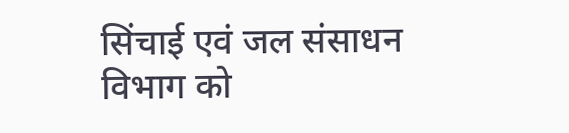सिंचाई एवं जल संसाधन विभाग को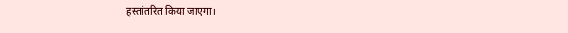हस्तांतरित किया जाएगा।